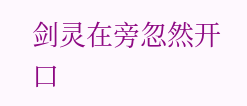剑灵在旁忽然开口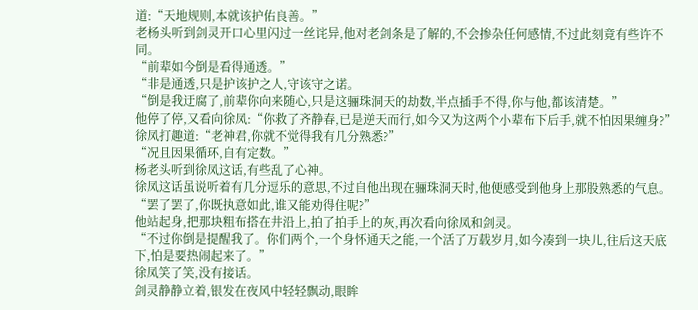道:“天地规则,本就该护佑良善。”
老杨头听到剑灵开口心里闪过一丝诧异,他对老剑条是了解的,不会掺杂任何感情,不过此刻竟有些许不同。
“前辈如今倒是看得通透。”
“非是通透,只是护该护之人,守该守之诺。
“倒是我迂腐了,前辈你向来随心,只是这骊珠洞天的劫数,半点插手不得,你与他,都该清楚。”
他停了停,又看向徐凤:“你救了齐静春,已是逆天而行,如今又为这两个小辈布下后手,就不怕因果缠身?”
徐凤打趣道:“老神君,你就不觉得我有几分熟悉?”
“况且因果循环,自有定数。”
杨老头听到徐凤这话,有些乱了心神。
徐凤这话虽说听着有几分逗乐的意思,不过自他出现在骊珠洞天时,他便感受到他身上那股熟悉的气息。
“罢了罢了,你既执意如此,谁又能劝得住呢?”
他站起身,把那块粗布搭在井沿上,拍了拍手上的灰,再次看向徐凤和剑灵。
“不过你倒是提醒我了。你们两个,一个身怀通天之能,一个活了万载岁月,如今凑到一块儿,往后这天底下,怕是要热闹起来了。”
徐凤笑了笑,没有接话。
剑灵静静立着,银发在夜风中轻轻飘动,眼眸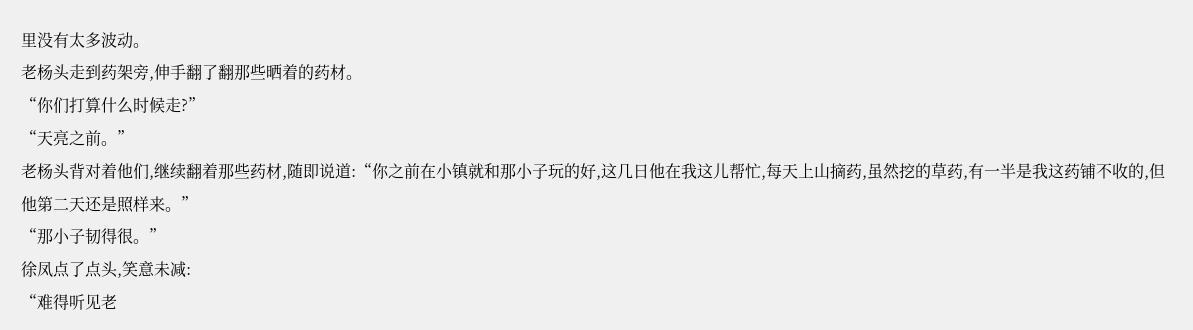里没有太多波动。
老杨头走到药架旁,伸手翻了翻那些晒着的药材。
“你们打算什么时候走?”
“天亮之前。”
老杨头背对着他们,继续翻着那些药材,随即说道:“你之前在小镇就和那小子玩的好,这几日他在我这儿帮忙,每天上山摘药,虽然挖的草药,有一半是我这药铺不收的,但他第二天还是照样来。”
“那小子韧得很。”
徐凤点了点头,笑意未减:
“难得听见老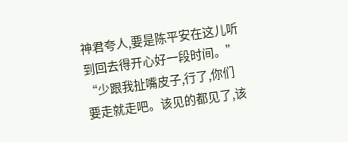神君夸人,要是陈平安在这儿听到回去得开心好一段时间。”
“少跟我扯嘴皮子,行了,你们要走就走吧。该见的都见了,该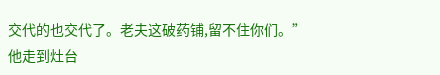交代的也交代了。老夫这破药铺,留不住你们。”
他走到灶台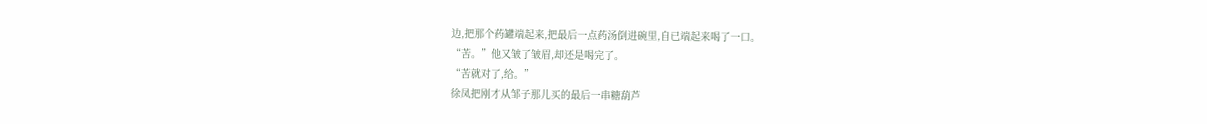边,把那个药罐端起来,把最后一点药汤倒进碗里,自已端起来喝了一口。
“苦。”他又皱了皱眉,却还是喝完了。
“苦就对了,给。”
徐凤把刚才从邹子那儿买的最后一串糖葫芦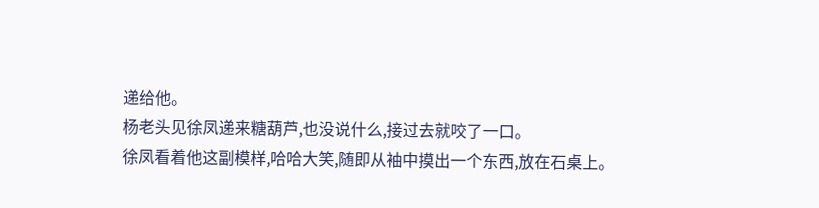递给他。
杨老头见徐凤递来糖葫芦,也没说什么,接过去就咬了一口。
徐凤看着他这副模样,哈哈大笑,随即从袖中摸出一个东西,放在石桌上。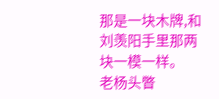那是一块木牌,和刘羡阳手里那两块一模一样。
老杨头瞥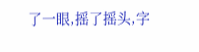了一眼,摇了摇头,字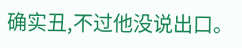确实丑,不过他没说出口。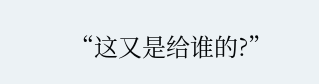“这又是给谁的?”